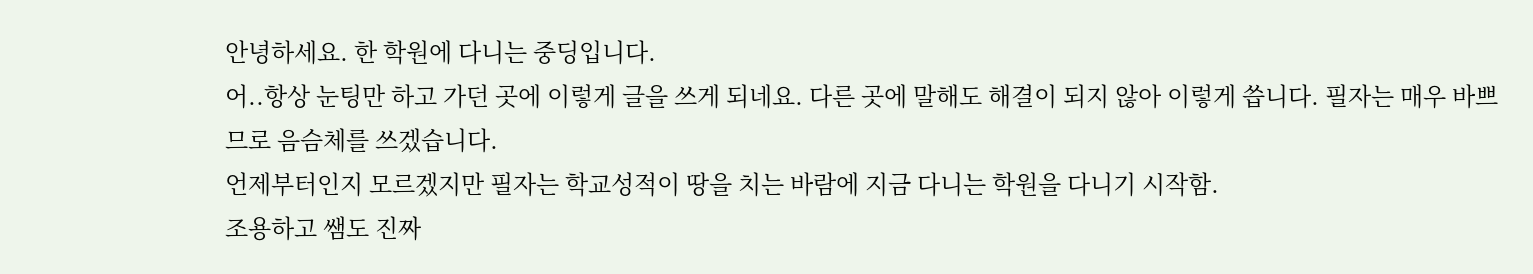안녕하세요. 한 학원에 다니는 중딩입니다.
어..항상 눈팅만 하고 가던 곳에 이렇게 글을 쓰게 되네요. 다른 곳에 말해도 해결이 되지 않아 이렇게 씁니다. 필자는 매우 바쁘므로 음슴체를 쓰겠습니다.
언제부터인지 모르겠지만 필자는 학교성적이 땅을 치는 바람에 지금 다니는 학원을 다니기 시작함.
조용하고 쌤도 진짜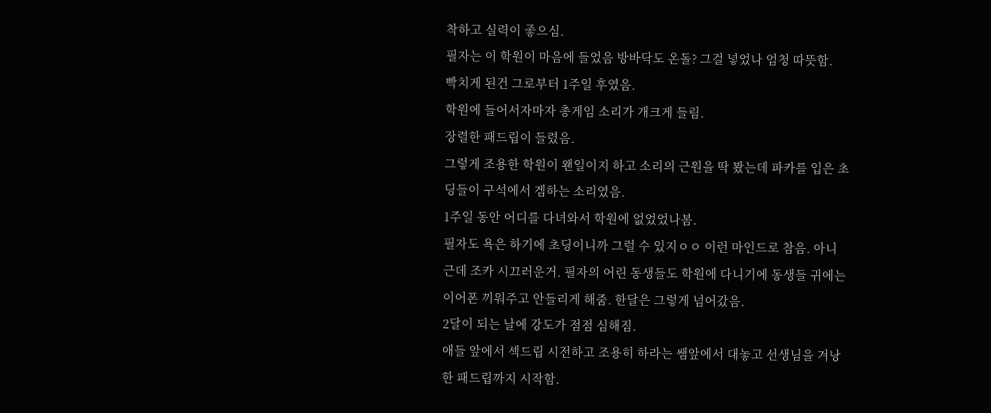착하고 실력이 좋으심.
필자는 이 학원이 마음에 들었음 방바닥도 온돌? 그걸 넣었나 엄청 따뜻함.
빡치게 된건 그로부터 1주일 후였음.
학원에 들어서자마자 총게임 소리가 개크게 들림.
장렬한 패드립이 들렸음.
그렇게 조용한 학원이 왠일이지 하고 소리의 근원을 딱 봤는데 파카를 입은 초딩들이 구석에서 겜하는 소리였음.
1주일 동안 어디를 다녀와서 학원에 없었었나봄.
필자도 욕은 하기에 초딩이니까 그럴 수 있지ㅇㅇ 이런 마인드로 참음. 아니 근데 조카 시끄러운거. 필자의 어린 동생들도 학원에 다니기에 동생들 귀에는 이어폰 끼워주고 안들리게 해줌. 한달은 그렇게 넘어갔음.
2달이 되는 날에 강도가 점점 심해짐.
애들 앞에서 섹드립 시전하고 조용히 하라는 쌤앞에서 대놓고 선생님을 겨낭한 패드립까지 시작함.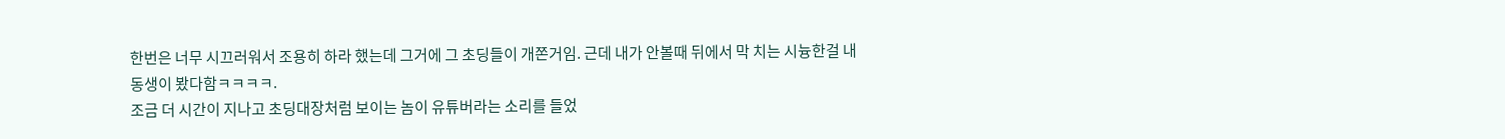한번은 너무 시끄러워서 조용히 하라 했는데 그거에 그 초딩들이 개쫀거임. 근데 내가 안볼때 뒤에서 막 치는 시늉한걸 내 동생이 봤다함ㅋㅋㅋㅋ.
조금 더 시간이 지나고 초딩대장처럼 보이는 놈이 유튜버라는 소리를 들었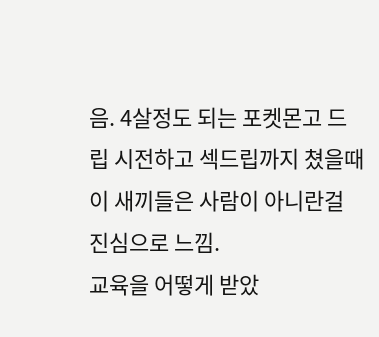음. 4살정도 되는 포켓몬고 드립 시전하고 섹드립까지 쳤을때 이 새끼들은 사람이 아니란걸 진심으로 느낌.
교육을 어떻게 받았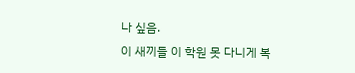나 싶음.
이 새끼들 이 학원 못 다니게 복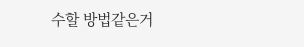수할 방법같은거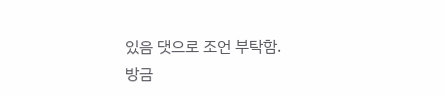있음 댓으로 조언 부탁함.
방금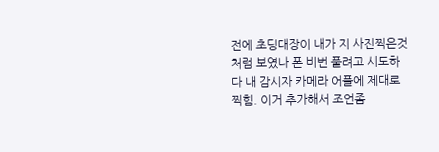전에 초딩대장이 내가 지 사진찍은것처럼 보였나 폰 비번 풀려고 시도하다 내 감시자 카메라 어플에 제대로 찍힘. 이거 추가해서 조언좀